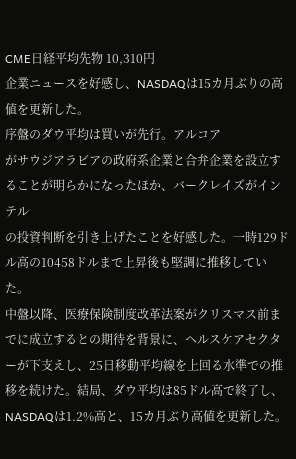CME日経平均先物 10,310円
企業ニュースを好感し、NASDAQは15カ月ぶりの高値を更新した。
序盤のダウ平均は買いが先行。アルコア
がサウジアラビアの政府系企業と合弁企業を設立することが明らかになったほか、バークレイズがインテル
の投資判断を引き上げたことを好感した。一時129ドル高の10458ドルまで上昇後も堅調に推移していた。
中盤以降、医療保険制度改革法案がクリスマス前までに成立するとの期待を背景に、ヘルスケアセクターが下支えし、25日移動平均線を上回る水準での推移を続けた。結局、ダウ平均は85ドル高で終了し、NASDAQは1.2%高と、15カ月ぶり高値を更新した。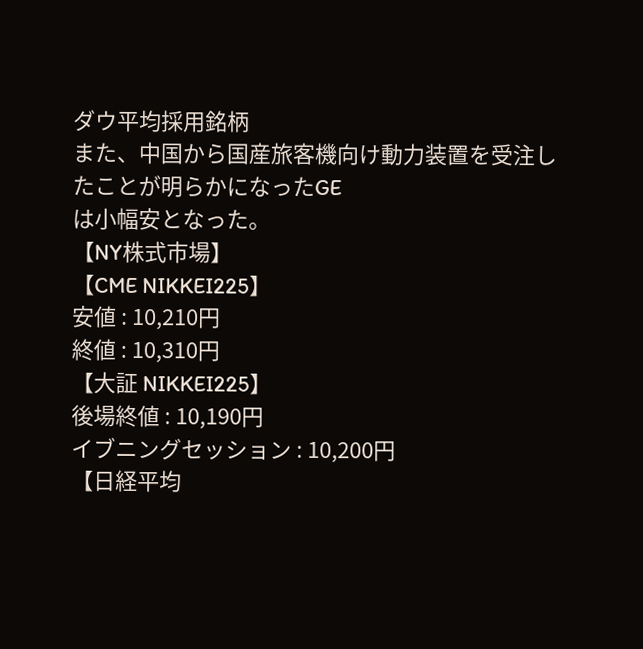ダウ平均採用銘柄
また、中国から国産旅客機向け動力装置を受注したことが明らかになったGE
は小幅安となった。
【NY株式市場】
【CME NIKKEI225】
安値 : 10,210円
終値 : 10,310円
【大証 NIKKEI225】
後場終値 : 10,190円
イブニングセッション : 10,200円
【日経平均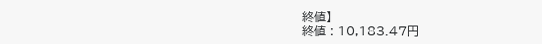終値】
終値 : 10,183.47円